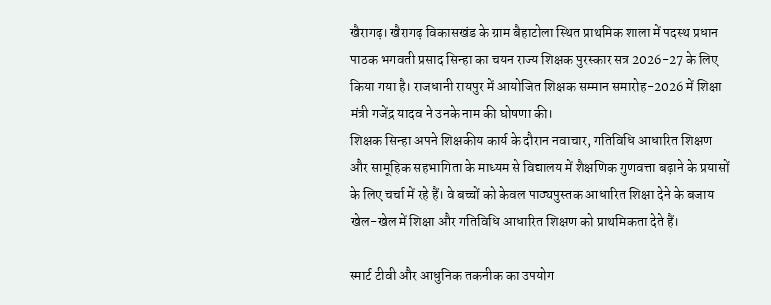खैरागढ़। खैरागढ़ विकासखंड के ग्राम बैहाटोला स्थित प्राथमिक शाला में पदस्थ प्रधान पाठक भगवती प्रसाद सिन्हा का चयन राज्य शिक्षक पुरस्कार सत्र 2026-27 के लिए किया गया है। राजधानी रायपुर में आयोजित शिक्षक सम्मान समारोह-2026 में शिक्षा मंत्री गजेंद्र यादव ने उनके नाम की घोषणा की।
शिक्षक सिन्हा अपने शिक्षकीय कार्य के दौरान नवाचार, गतिविधि आधारित शिक्षण और सामूहिक सहभागिता के माध्यम से विद्यालय में शैक्षणिक गुणवत्ता बढ़ाने के प्रयासों के लिए चर्चा में रहे हैं। वे बच्चों को केवल पाठ्यपुस्तक आधारित शिक्षा देने के बजाय खेल-खेल में शिक्षा और गतिविधि आधारित शिक्षण को प्राथमिकता देते हैं।

स्मार्ट टीवी और आधुनिक तकनीक का उपयोग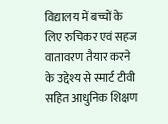विद्यालय में बच्चों के लिए रुचिकर एवं सहज वातावरण तैयार करने के उद्देश्य से स्मार्ट टीवी सहित आधुनिक शिक्षण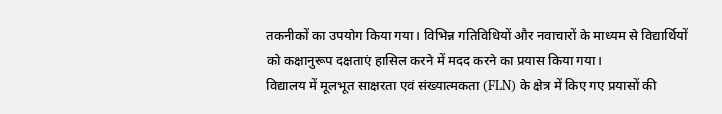तकनीकों का उपयोग किया गया। विभिन्न गतिविधियों और नवाचारों के माध्यम से विद्यार्थियों को कक्षानुरूप दक्षताएं हासिल करने में मदद करने का प्रयास किया गया।
विद्यालय में मूलभूत साक्षरता एवं संख्यात्मकता (FLN) के क्षेत्र में किए गए प्रयासों की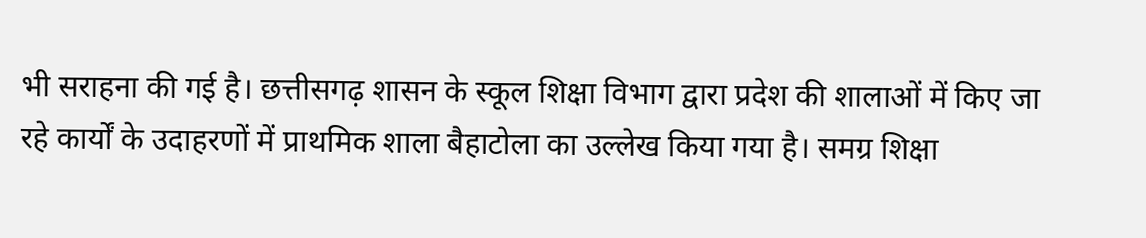भी सराहना की गई है। छत्तीसगढ़ शासन के स्कूल शिक्षा विभाग द्वारा प्रदेश की शालाओं में किए जा रहे कार्यों के उदाहरणों में प्राथमिक शाला बैहाटोला का उल्लेख किया गया है। समग्र शिक्षा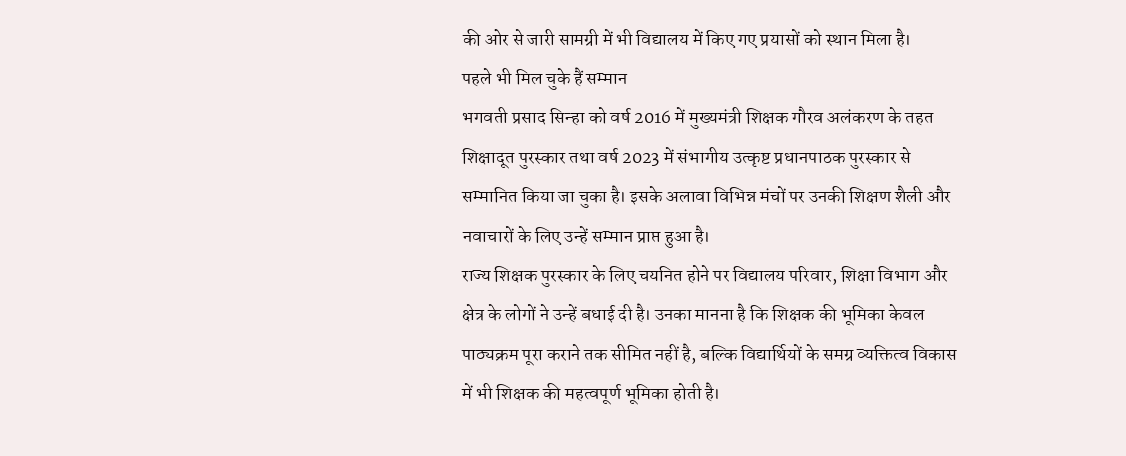की ओर से जारी सामग्री में भी विद्यालय में किए गए प्रयासों को स्थान मिला है।
पहले भी मिल चुके हैं सम्मान
भगवती प्रसाद सिन्हा को वर्ष 2016 में मुख्यमंत्री शिक्षक गौरव अलंकरण के तहत शिक्षादूत पुरस्कार तथा वर्ष 2023 में संभागीय उत्कृष्ट प्रधानपाठक पुरस्कार से सम्मानित किया जा चुका है। इसके अलावा विभिन्न मंचों पर उनकी शिक्षण शैली और नवाचारों के लिए उन्हें सम्मान प्राप्त हुआ है।
राज्य शिक्षक पुरस्कार के लिए चयनित होने पर विद्यालय परिवार, शिक्षा विभाग और क्षेत्र के लोगों ने उन्हें बधाई दी है। उनका मानना है कि शिक्षक की भूमिका केवल पाठ्यक्रम पूरा कराने तक सीमित नहीं है, बल्कि विद्यार्थियों के समग्र व्यक्तित्व विकास में भी शिक्षक की महत्वपूर्ण भूमिका होती है।